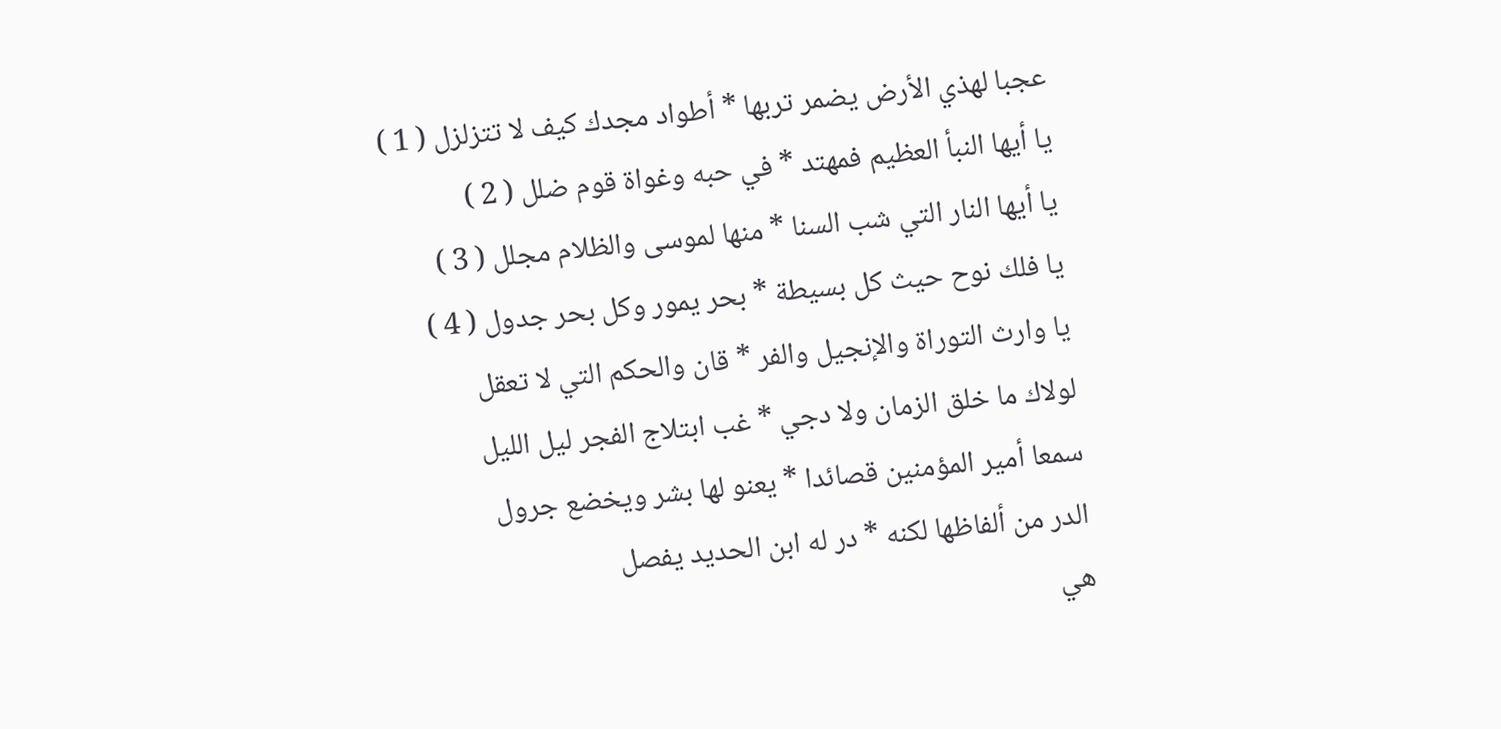عجبا لهذي الأرض يضمر تربها * أطواد مجدك كيف لا تتزلزل ( 1 )
يا أيها النبأ العظيم فمهتد * في حبه وغواة قوم ضلل ( 2 )
يا أيها النار التي شب السنا * منها لموسى والظلام مجلل ( 3 )
يا فلك نوح حيث كل بسيطة * بحر يمور وكل بحر جدول ( 4 )
يا وارث التوراة والإنجيل والفر * قان والحكم التي لا تعقل
لولاك ما خلق الزمان ولا دجي * غب ابتلاج الفجر ليل الليل
سمعا أمير المؤمنين قصائدا * يعنو لها بشر ويخضع جرول
الدر من ألفاظها لكنه * در له ابن الحديد يفصل
هي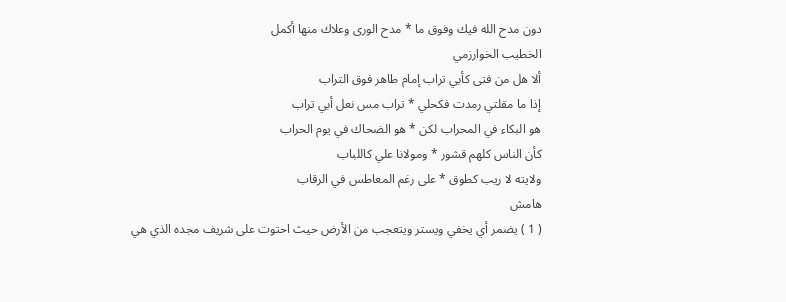دون مدح الله فيك وفوق ما * مدح الورى وعلاك منها أكمل
الخطيب الخوارزمي
ألا هل من فتى كأبي تراب إمام طاهر فوق التراب
إذا ما مقلتي رمدت فكحلي * تراب مس نعل أبي تراب
هو البكاء في المحراب لكن * هو الضحاك في يوم الحراب
كأن الناس كلهم قشور * ومولانا علي كاللباب
ولايته لا ريب كطوق * على رغم المعاطس في الرقاب
هامش
( 1 ) يضمر أي يخفي ويستر ويتعجب من الأرض حيث احتوت على شريف مجده الذي هي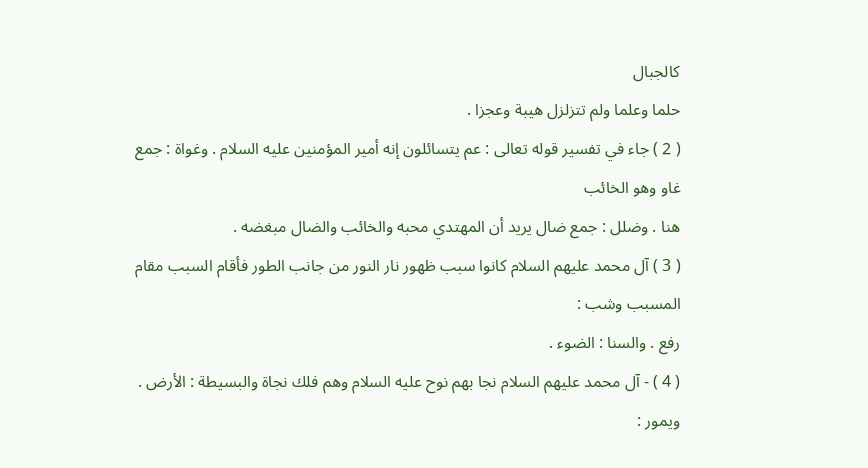كالجبال
حلما وعلما ولم تتزلزل هيبة وعجزا .
( 2 ) جاء في تفسير قوله تعالى : عم يتسائلون إنه أمير المؤمنين عليه السلام . وغواة : جمع غاو وهو الخائب
هنا . وضلل : جمع ضال يريد أن المهتدي محبه والخائب والضال مبغضه .
( 3 ) آل محمد عليهم السلام كانوا سبب ظهور نار النور من جانب الطور فأقام السبب مقام المسبب وشب :
رفع . والسنا : الضوء .
( 4 ) - آل محمد عليهم السلام نجا بهم نوح عليه السلام وهم فلك نجاة والبسيطة : الأرض . ويمور :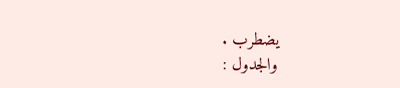يضطرب .
والجدول :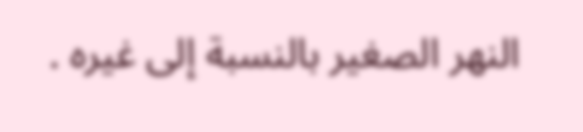النهر الصغير بالنسبة إلى غيره .